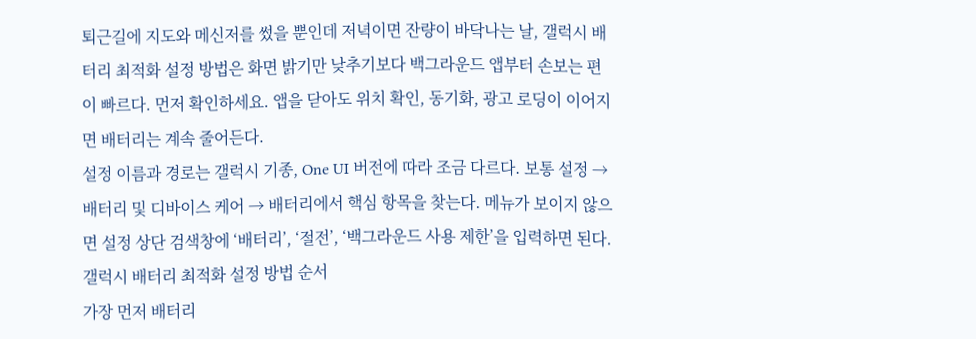퇴근길에 지도와 메신저를 썼을 뿐인데 저녁이면 잔량이 바닥나는 날, 갤럭시 배터리 최적화 설정 방법은 화면 밝기만 낮추기보다 백그라운드 앱부터 손보는 편이 빠르다. 먼저 확인하세요. 앱을 닫아도 위치 확인, 동기화, 광고 로딩이 이어지면 배터리는 계속 줄어든다.
설정 이름과 경로는 갤럭시 기종, One UI 버전에 따라 조금 다르다. 보통 설정 → 배터리 및 디바이스 케어 → 배터리에서 핵심 항목을 찾는다. 메뉴가 보이지 않으면 설정 상단 검색창에 ‘배터리’, ‘절전’, ‘백그라운드 사용 제한’을 입력하면 된다.
갤럭시 배터리 최적화 설정 방법 순서
가장 먼저 배터리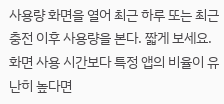사용량 화면을 열어 최근 하루 또는 최근 충전 이후 사용량을 본다. 짧게 보세요. 화면 사용 시간보다 특정 앱의 비율이 유난히 높다면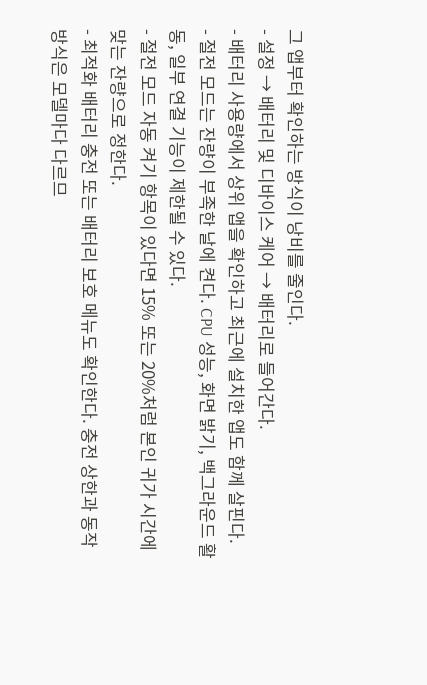그 앱부터 확인하는 방식이 낭비를 줄인다.
- 설정 → 배터리 및 디바이스 케어 → 배터리로 들어간다.
- 배터리 사용량에서 상위 앱을 확인하고 최근에 설치한 앱도 함께 살핀다.
- 절전 모드는 잔량이 부족한 날에 켠다. CPU 성능, 화면 밝기, 백그라운드 활동, 일부 연결 기능이 제한될 수 있다.
- 절전 모드 자동 켜기 항목이 있다면 15% 또는 20%처럼 본인 귀가 시간에 맞는 잔량으로 정한다.
- 최적화 배터리 충전 또는 배터리 보호 메뉴도 확인한다. 충전 상한과 동작 방식은 모델마다 다르므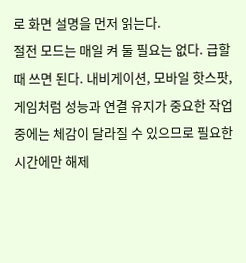로 화면 설명을 먼저 읽는다.
절전 모드는 매일 켜 둘 필요는 없다. 급할 때 쓰면 된다. 내비게이션, 모바일 핫스팟, 게임처럼 성능과 연결 유지가 중요한 작업 중에는 체감이 달라질 수 있으므로 필요한 시간에만 해제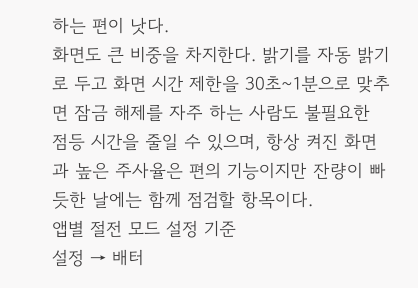하는 편이 낫다.
화면도 큰 비중을 차지한다. 밝기를 자동 밝기로 두고 화면 시간 제한을 30초~1분으로 맞추면 잠금 해제를 자주 하는 사람도 불필요한 점등 시간을 줄일 수 있으며, 항상 켜진 화면과 높은 주사율은 편의 기능이지만 잔량이 빠듯한 날에는 함께 점검할 항목이다.
앱별 절전 모드 설정 기준
설정 → 배터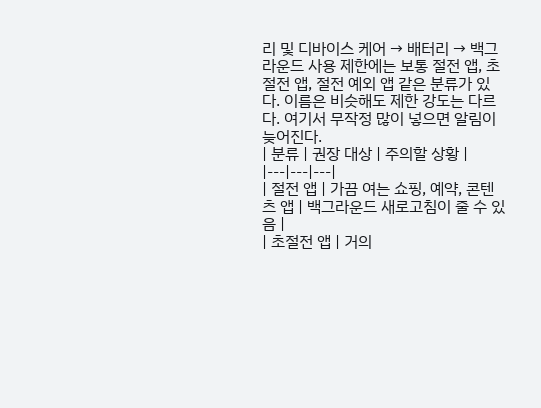리 및 디바이스 케어 → 배터리 → 백그라운드 사용 제한에는 보통 절전 앱, 초절전 앱, 절전 예외 앱 같은 분류가 있다. 이름은 비슷해도 제한 강도는 다르다. 여기서 무작정 많이 넣으면 알림이 늦어진다.
| 분류 | 권장 대상 | 주의할 상황 |
|---|---|---|
| 절전 앱 | 가끔 여는 쇼핑, 예약, 콘텐츠 앱 | 백그라운드 새로고침이 줄 수 있음 |
| 초절전 앱 | 거의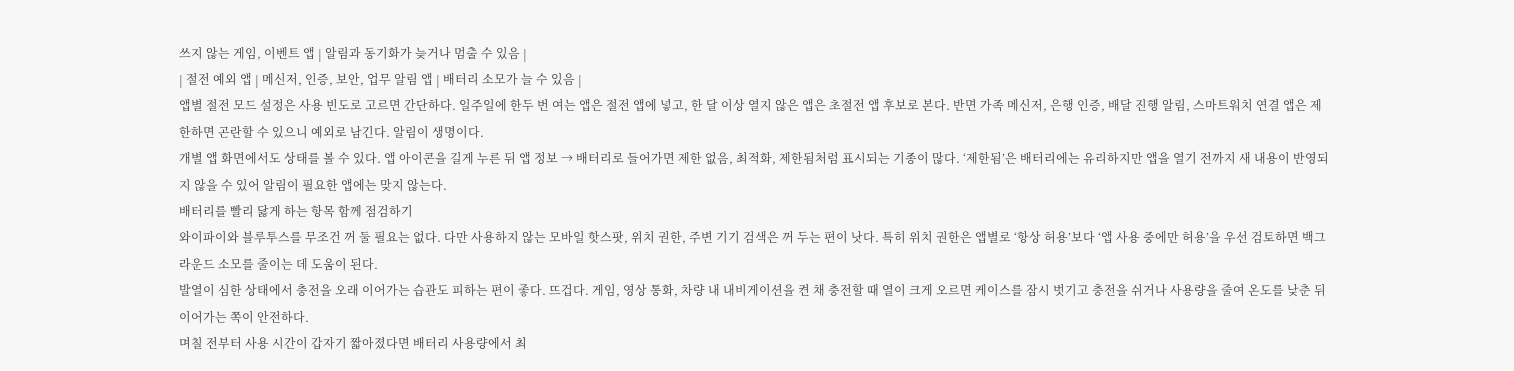쓰지 않는 게임, 이벤트 앱 | 알림과 동기화가 늦거나 멈출 수 있음 |
| 절전 예외 앱 | 메신저, 인증, 보안, 업무 알림 앱 | 배터리 소모가 늘 수 있음 |
앱별 절전 모드 설정은 사용 빈도로 고르면 간단하다. 일주일에 한두 번 여는 앱은 절전 앱에 넣고, 한 달 이상 열지 않은 앱은 초절전 앱 후보로 본다. 반면 가족 메신저, 은행 인증, 배달 진행 알림, 스마트워치 연결 앱은 제한하면 곤란할 수 있으니 예외로 남긴다. 알림이 생명이다.
개별 앱 화면에서도 상태를 볼 수 있다. 앱 아이콘을 길게 누른 뒤 앱 정보 → 배터리로 들어가면 제한 없음, 최적화, 제한됨처럼 표시되는 기종이 많다. ‘제한됨’은 배터리에는 유리하지만 앱을 열기 전까지 새 내용이 반영되지 않을 수 있어 알림이 필요한 앱에는 맞지 않는다.
배터리를 빨리 닳게 하는 항목 함께 점검하기
와이파이와 블루투스를 무조건 꺼 둘 필요는 없다. 다만 사용하지 않는 모바일 핫스팟, 위치 권한, 주변 기기 검색은 꺼 두는 편이 낫다. 특히 위치 권한은 앱별로 ‘항상 허용’보다 ‘앱 사용 중에만 허용’을 우선 검토하면 백그라운드 소모를 줄이는 데 도움이 된다.
발열이 심한 상태에서 충전을 오래 이어가는 습관도 피하는 편이 좋다. 뜨겁다. 게임, 영상 통화, 차량 내 내비게이션을 켠 채 충전할 때 열이 크게 오르면 케이스를 잠시 벗기고 충전을 쉬거나 사용량을 줄여 온도를 낮춘 뒤 이어가는 쪽이 안전하다.
며칠 전부터 사용 시간이 갑자기 짧아졌다면 배터리 사용량에서 최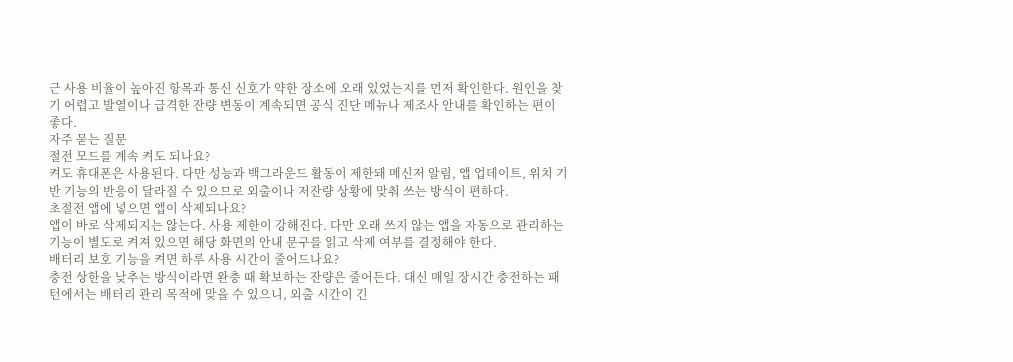근 사용 비율이 높아진 항목과 통신 신호가 약한 장소에 오래 있었는지를 먼저 확인한다. 원인을 찾기 어렵고 발열이나 급격한 잔량 변동이 계속되면 공식 진단 메뉴나 제조사 안내를 확인하는 편이 좋다.
자주 묻는 질문
절전 모드를 계속 켜도 되나요?
켜도 휴대폰은 사용된다. 다만 성능과 백그라운드 활동이 제한돼 메신저 알림, 앱 업데이트, 위치 기반 기능의 반응이 달라질 수 있으므로 외출이나 저잔량 상황에 맞춰 쓰는 방식이 편하다.
초절전 앱에 넣으면 앱이 삭제되나요?
앱이 바로 삭제되지는 않는다. 사용 제한이 강해진다. 다만 오래 쓰지 않는 앱을 자동으로 관리하는 기능이 별도로 켜져 있으면 해당 화면의 안내 문구를 읽고 삭제 여부를 결정해야 한다.
배터리 보호 기능을 켜면 하루 사용 시간이 줄어드나요?
충전 상한을 낮추는 방식이라면 완충 때 확보하는 잔량은 줄어든다. 대신 매일 장시간 충전하는 패턴에서는 배터리 관리 목적에 맞을 수 있으니, 외출 시간이 긴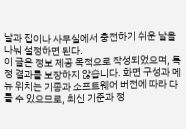날과 집이나 사무실에서 충전하기 쉬운 날을 나눠 설정하면 된다.
이 글은 정보 제공 목적으로 작성되었으며, 특정 결과를 보장하지 않습니다. 화면 구성과 메뉴 위치는 기종과 소프트웨어 버전에 따라 다를 수 있으므로, 최신 기준과 정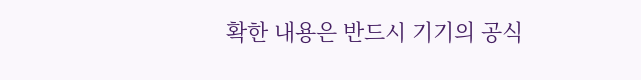확한 내용은 반드시 기기의 공식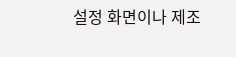설정 화면이나 제조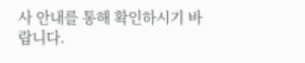사 안내를 통해 확인하시기 바랍니다.